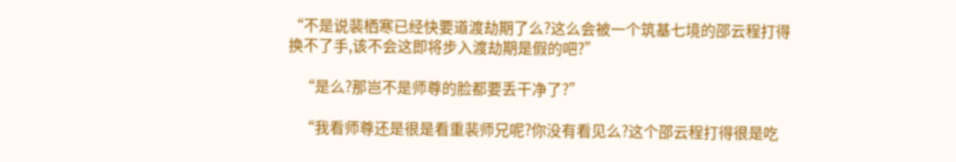“不是说裴栖寒已经快要道渡劫期了么?这么会被一个筑基七境的邵云程打得换不了手,该不会这即将步入渡劫期是假的吧?”

    “是么?那岂不是师尊的脸都要丢干净了?”

    “我看师尊还是很是看重裴师兄呢?你没有看见么?这个邵云程打得很是吃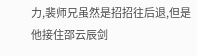力,裴师兄虽然是招招往后退,但是他接住邵云辰剑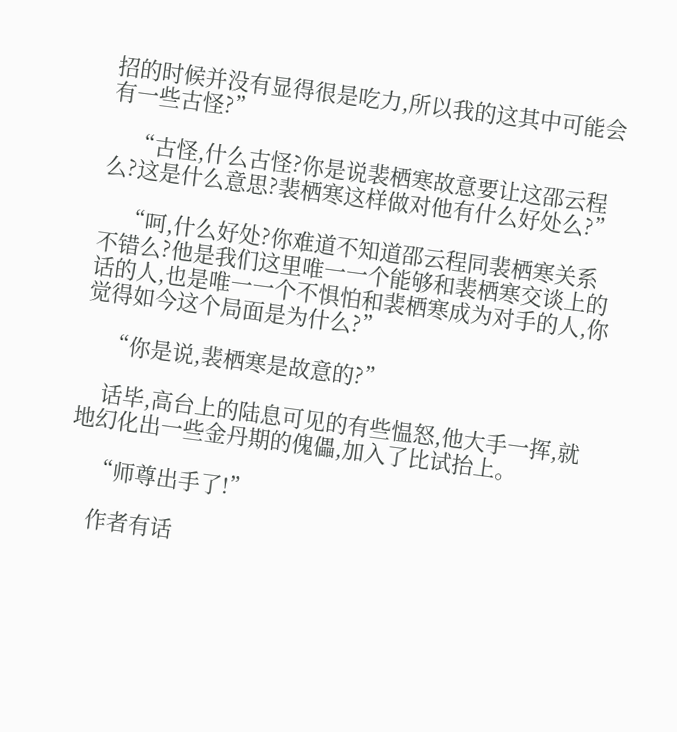招的时候并没有显得很是吃力,所以我的这其中可能会有一些古怪?”

    “古怪,什么古怪?你是说裴栖寒故意要让这邵云程么?这是什么意思?裴栖寒这样做对他有什么好处么?”

    “呵,什么好处?你难道不知道邵云程同裴栖寒关系不错么?他是我们这里唯一一个能够和裴栖寒交谈上的话的人,也是唯一一个不惧怕和裴栖寒成为对手的人,你觉得如今这个局面是为什么?”

    “你是说,裴栖寒是故意的?”

    话毕,高台上的陆息可见的有些愠怒,他大手一挥,就地幻化出一些金丹期的傀儡,加入了比试抬上。

    “师尊出手了!”

    作者有话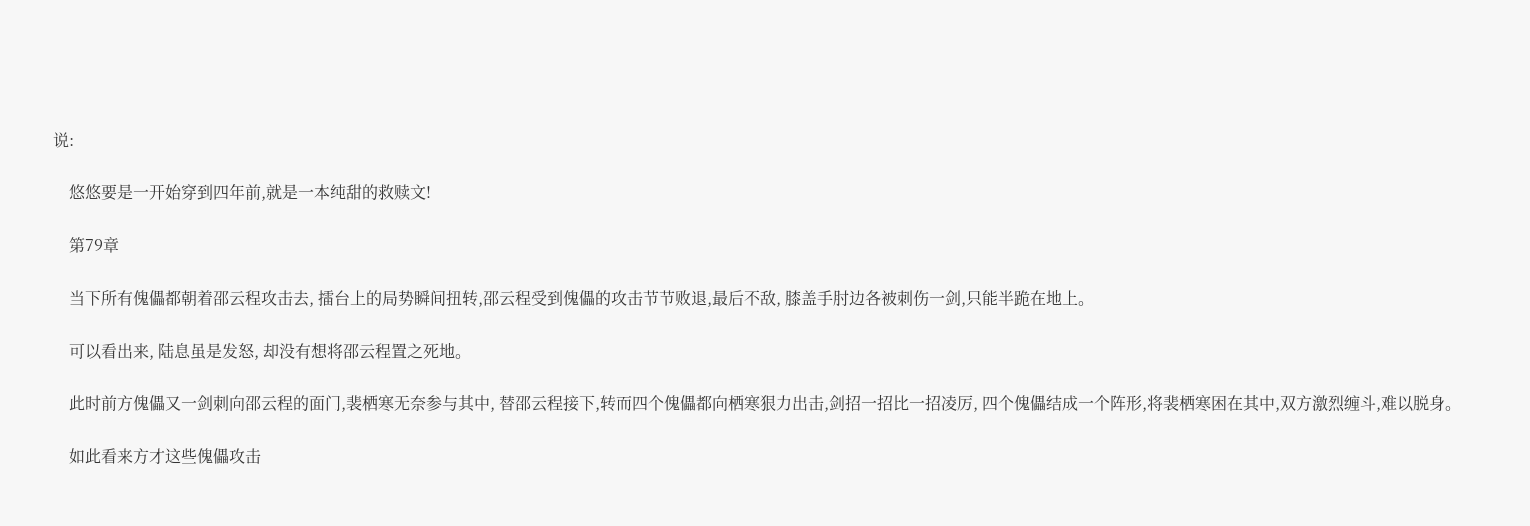说:

    悠悠要是一开始穿到四年前,就是一本纯甜的救赎文!

    第79章

    当下所有傀儡都朝着邵云程攻击去, 擂台上的局势瞬间扭转,邵云程受到傀儡的攻击节节败退,最后不敌, 膝盖手肘边各被刺伤一剑,只能半跪在地上。

    可以看出来, 陆息虽是发怒, 却没有想将邵云程置之死地。

    此时前方傀儡又一剑刺向邵云程的面门,裴栖寒无奈参与其中, 替邵云程接下,转而四个傀儡都向栖寒狠力出击,剑招一招比一招凌厉, 四个傀儡结成一个阵形,将裴栖寒困在其中,双方激烈缠斗,难以脱身。

    如此看来方才这些傀儡攻击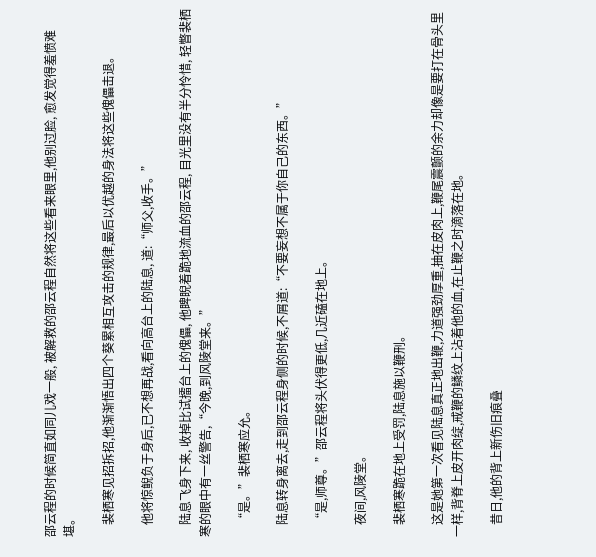邵云程的时候简直如同儿戏一般, 被解救的邵云程自然将这些看来眼里,他别过脸, 愈发觉得羞愤难堪。

    裴栖寒见招拆招,他渐渐悟出四个葵累相互攻击的规律,最后以优越的身法将这些傀儡击退。

    他将惊鲵负于身后,已不想再战,看向高台上的陆息, 道:“师父,收手。”

    陆息飞身下来, 收掉比试擂台上的傀儡, 他睥睨着跪地流血的邵云程, 目光里没有半分怜惜, 轻瞥裴栖寒的眼中有一丝警告,“今晚,到风陵堂来。”

    “是。”裴栖寒应允。

    陆息转身离去,走到邵云程身侧的时候,不屑道:“不要妄想不属于你自己的东西。”

    “是,师尊。”邵云程将头伏得更低,几近磕在地上。

    夜间,风陵堂。

    裴栖寒跪在地上受罚,陆息施以鞭刑。

    这是她第一次看见陆息真正地出鞭,力道强劲厚重,抽在皮肉上,鞭尾震颤的余力却像是要打在骨头里一样,背脊上皮开肉绽,戒鞭的鳞纹上沾着他的血,在止鞭之时滴落在地。

    昔日,他的背上新伤旧痕叠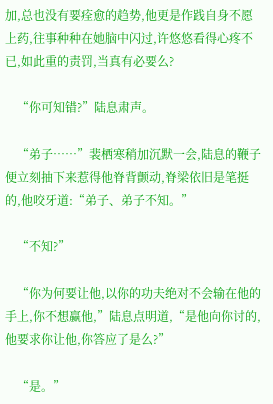加,总也没有要痊愈的趋势,他更是作践自身不愿上药,往事种种在她脑中闪过,许悠悠看得心疼不已,如此重的责罚,当真有必要么?

    “你可知错?”陆息肃声。

    “弟子……”裴栖寒稍加沉默一会,陆息的鞭子便立刻抽下来惹得他脊背颤动,脊梁依旧是笔挺的,他咬牙道:“弟子、弟子不知。”

    “不知?”

    “你为何要让他,以你的功夫绝对不会输在他的手上,你不想赢他,”陆息点明道,“是他向你讨的,他要求你让他,你答应了是么?”

    “是。”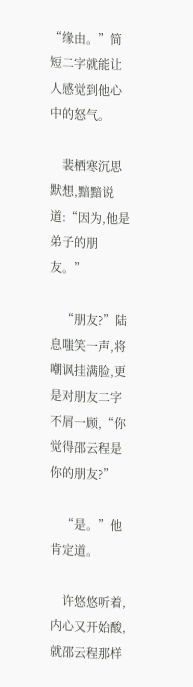“缘由。”简短二字就能让人感觉到他心中的怒气。

    裴栖寒沉思默想,黯黯说道:“因为,他是弟子的朋友。”

    “朋友?”陆息嗤笑一声,将嘲讽挂满脸,更是对朋友二字不屑一顾,“你觉得邵云程是你的朋友?”

    “是。”他肯定道。

    许悠悠听着,内心又开始酸,就邵云程那样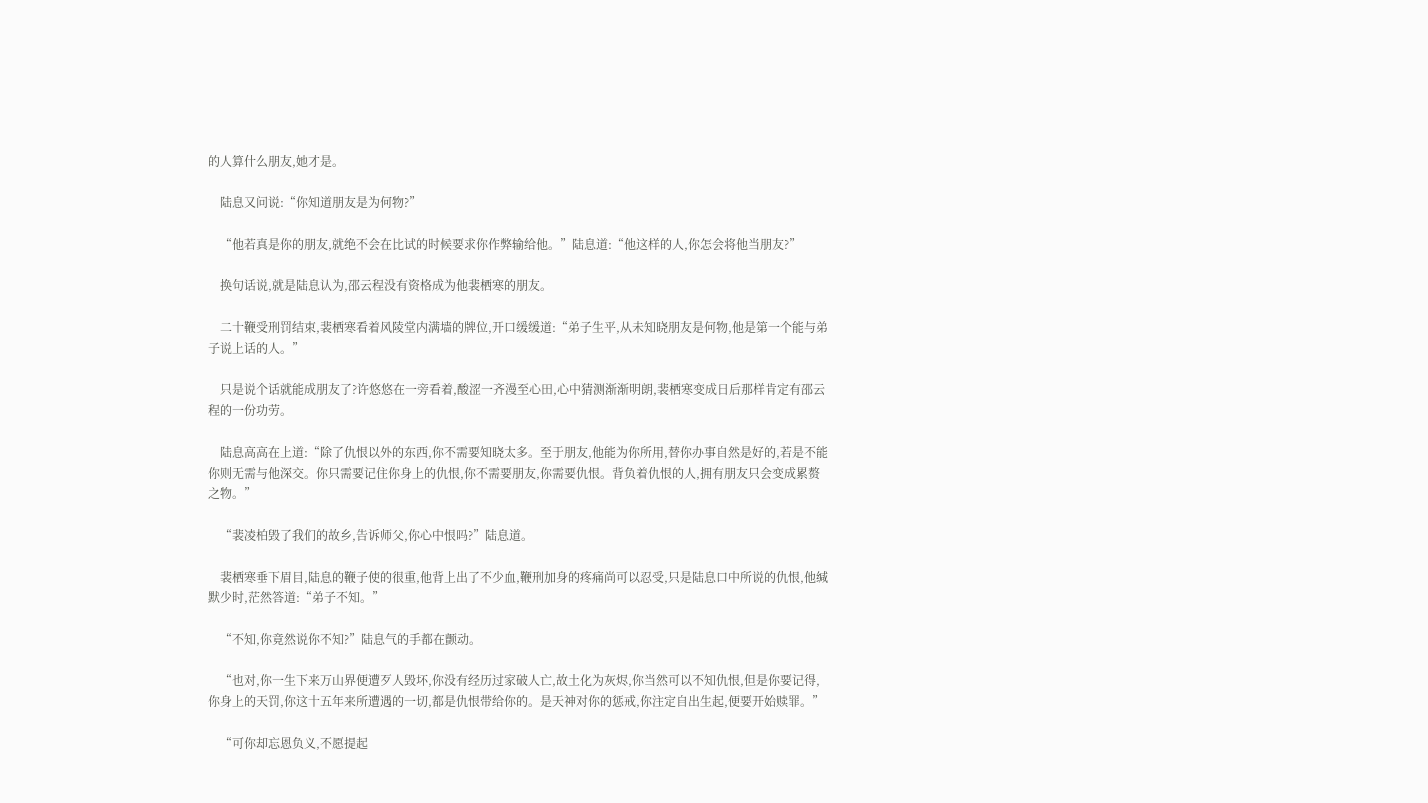的人算什么朋友,她才是。

    陆息又问说:“你知道朋友是为何物?”

    “他若真是你的朋友,就绝不会在比试的时候要求你作弊输给他。”陆息道:“他这样的人,你怎会将他当朋友?”

    换句话说,就是陆息认为,邵云程没有资格成为他裴栖寒的朋友。

    二十鞭受刑罚结束,裴栖寒看着风陵堂内满墙的牌位,开口缓缓道:“弟子生平,从未知晓朋友是何物,他是第一个能与弟子说上话的人。”

    只是说个话就能成朋友了?许悠悠在一旁看着,酸涩一齐漫至心田,心中猜测渐渐明朗,裴栖寒变成日后那样肯定有邵云程的一份功劳。

    陆息高高在上道:“除了仇恨以外的东西,你不需要知晓太多。至于朋友,他能为你所用,替你办事自然是好的,若是不能你则无需与他深交。你只需要记住你身上的仇恨,你不需要朋友,你需要仇恨。背负着仇恨的人,拥有朋友只会变成累赘之物。”

    “裴凌柏毁了我们的故乡,告诉师父,你心中恨吗?”陆息道。

    裴栖寒垂下眉目,陆息的鞭子使的很重,他背上出了不少血,鞭刑加身的疼痛尚可以忍受,只是陆息口中所说的仇恨,他缄默少时,茫然答道:“弟子不知。”

    “不知,你竟然说你不知?”陆息气的手都在颤动。

    “也对,你一生下来万山界便遭歹人毁坏,你没有经历过家破人亡,故土化为灰烬,你当然可以不知仇恨,但是你要记得,你身上的天罚,你这十五年来所遭遇的一切,都是仇恨带给你的。是天神对你的惩戒,你注定自出生起,便要开始赎罪。”

    “可你却忘恩负义,不愿提起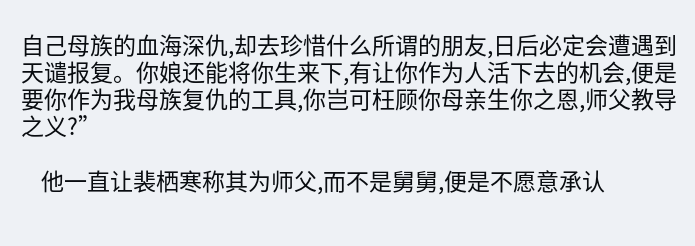自己母族的血海深仇,却去珍惜什么所谓的朋友,日后必定会遭遇到天谴报复。你娘还能将你生来下,有让你作为人活下去的机会,便是要你作为我母族复仇的工具,你岂可枉顾你母亲生你之恩,师父教导之义?”

    他一直让裴栖寒称其为师父,而不是舅舅,便是不愿意承认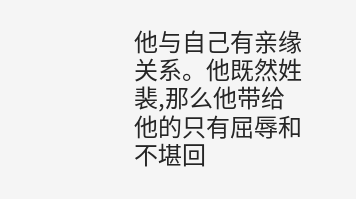他与自己有亲缘关系。他既然姓裴,那么他带给他的只有屈辱和不堪回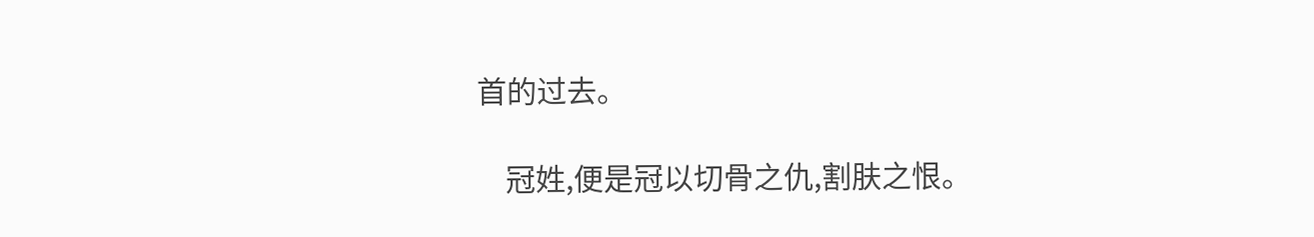首的过去。

    冠姓,便是冠以切骨之仇,割肤之恨。